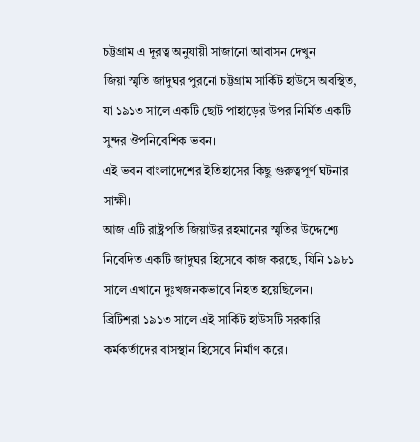চট্টগ্রাম এ দূরত্ব অনুযায়ী সাজানো আবাসন দেখুন
জিয়া স্মৃতি জাদুঘর পুরনো চট্টগ্রাম সার্কিট হাউসে অবস্থিত, যা ১৯১৩ সালে একটি ছোট পাহাড়ের উপর নির্মিত একটি সুন্দর ঔপনিবেশিক ভবন।
এই ভবন বাংলাদেশের ইতিহাসের কিছু গুরুত্বপূর্ণ ঘটনার সাক্ষী।
আজ এটি রাষ্ট্রপতি জিয়াউর রহমানের স্মৃতির উদ্দেশ্যে নিবেদিত একটি জাদুঘর হিসেবে কাজ করছে, যিনি ১৯৮১ সালে এখানে দুঃখজনকভাবে নিহত হয়েছিলেন।
ব্রিটিশরা ১৯১৩ সালে এই সার্কিট হাউসটি সরকারি কর্মকর্তাদের বাসস্থান হিসেবে নির্মাণ করে।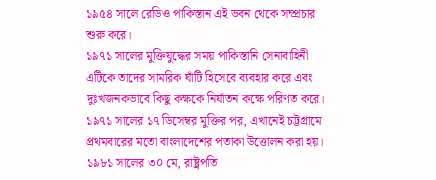১৯৫৪ সালে রেডিও পাকিস্তান এই ভবন থেকে সম্প্রচার শুরু করে।
১৯৭১ সালের মুক্তিযুদ্ধের সময় পাকিস্তানি সেনাবাহিনী এটিকে তাদের সামরিক ঘাঁটি হিসেবে ব্যবহার করে এবং দুঃখজনকভাবে কিছু কক্ষকে নির্যাতন কক্ষে পরিণত করে।
১৯৭১ সালের ১৭ ডিসেম্বর মুক্তির পর, এখানেই চট্টগ্রামে প্রথমবারের মতো বাংলাদেশের পতাকা উত্তোলন করা হয়।
১৯৮১ সালের ৩০ মে, রাষ্ট্রপতি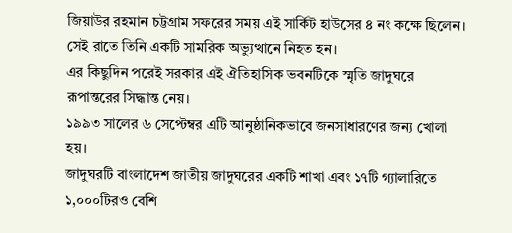জিয়াউর রহমান চট্টগ্রাম সফরের সময় এই সার্কিট হাউসের ৪ নং কক্ষে ছিলেন।
সেই রাতে তিনি একটি সামরিক অভ্যুত্থানে নিহত হন।
এর কিছুদিন পরেই সরকার এই ঐতিহাসিক ভবনটিকে স্মৃতি জাদুঘরে রূপান্তরের সিদ্ধান্ত নেয়।
১৯৯৩ সালের ৬ সেপ্টেম্বর এটি আনুষ্ঠানিকভাবে জনসাধারণের জন্য খোলা হয়।
জাদুঘরটি বাংলাদেশ জাতীয় জাদুঘরের একটি শাখা এবং ১৭টি গ্যালারিতে ১,০০০টিরও বেশি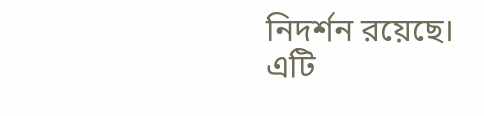নিদর্শন রয়েছে।
এটি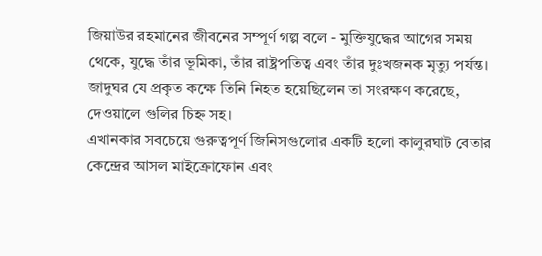জিয়াউর রহমানের জীবনের সম্পূর্ণ গল্প বলে - মুক্তিযুদ্ধের আগের সময় থেকে, যুদ্ধে তাঁর ভূমিকা, তাঁর রাষ্ট্রপতিত্ব এবং তাঁর দুঃখজনক মৃত্যু পর্যন্ত।
জাদুঘর যে প্রকৃত কক্ষে তিনি নিহত হয়েছিলেন তা সংরক্ষণ করেছে, দেওয়ালে গুলির চিহ্ন সহ।
এখানকার সবচেয়ে গুরুত্বপূর্ণ জিনিসগুলোর একটি হলো কালুরঘাট বেতার কেন্দ্রের আসল মাইক্রোফোন এবং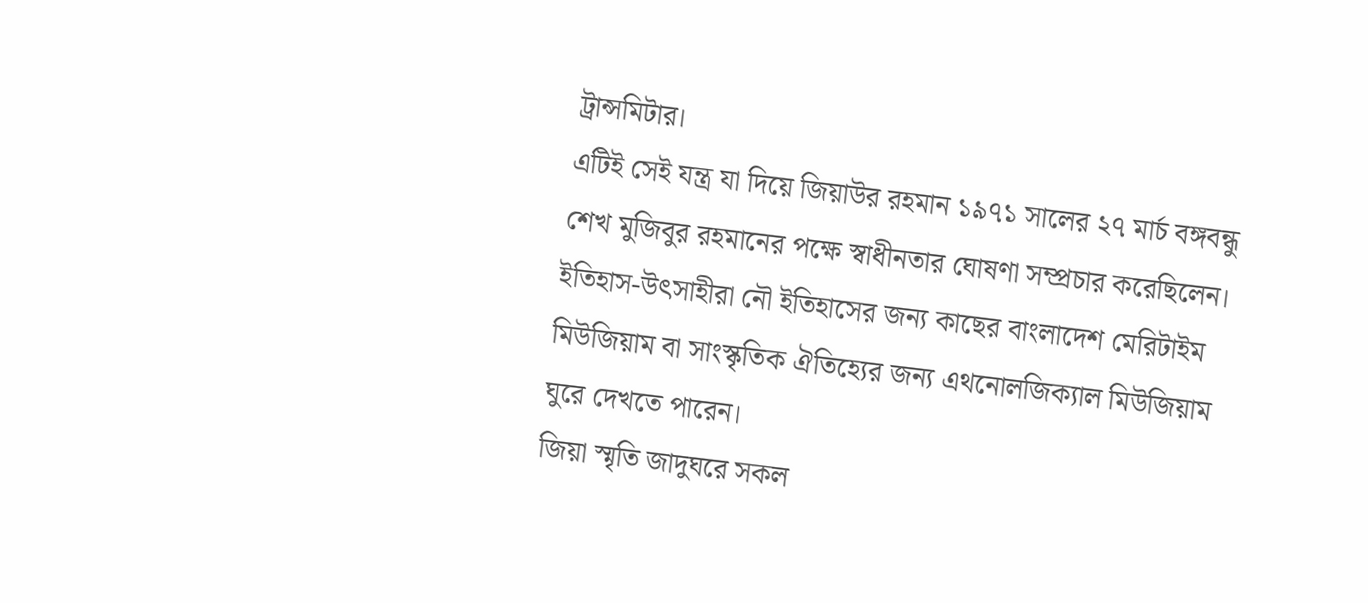ট্রান্সমিটার।
এটিই সেই যন্ত্র যা দিয়ে জিয়াউর রহমান ১৯৭১ সালের ২৭ মার্চ বঙ্গবন্ধু শেখ মুজিবুর রহমানের পক্ষে স্বাধীনতার ঘোষণা সম্প্রচার করেছিলেন।
ইতিহাস-উৎসাহীরা নৌ ইতিহাসের জন্য কাছের বাংলাদেশ মেরিটাইম মিউজিয়াম বা সাংস্কৃতিক ঐতিহ্যের জন্য এথনোলজিক্যাল মিউজিয়াম ঘুরে দেখতে পারেন।
জিয়া স্মৃতি জাদুঘরে সকল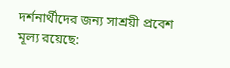দর্শনার্থীদের জন্য সাশ্রয়ী প্রবেশ মূল্য রয়েছে: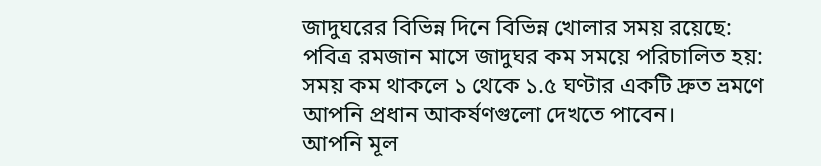জাদুঘরের বিভিন্ন দিনে বিভিন্ন খোলার সময় রয়েছে:
পবিত্র রমজান মাসে জাদুঘর কম সময়ে পরিচালিত হয়:
সময় কম থাকলে ১ থেকে ১.৫ ঘণ্টার একটি দ্রুত ভ্রমণে আপনি প্রধান আকর্ষণগুলো দেখতে পাবেন।
আপনি মূল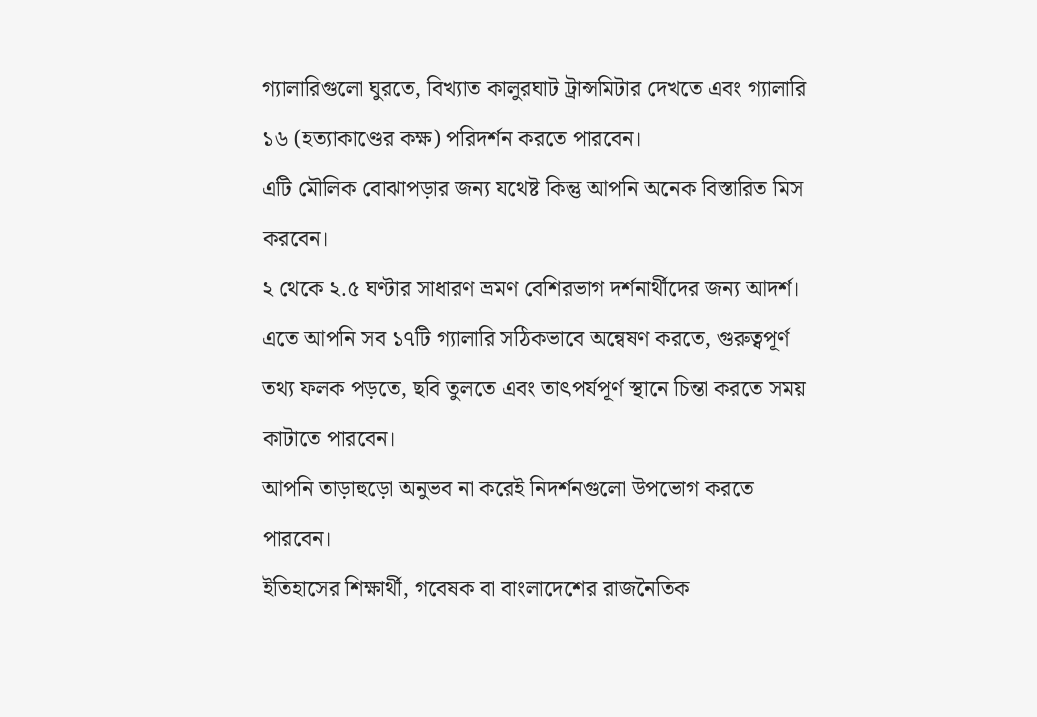গ্যালারিগুলো ঘুরতে, বিখ্যাত কালুরঘাট ট্রান্সমিটার দেখতে এবং গ্যালারি ১৬ (হত্যাকাণ্ডের কক্ষ) পরিদর্শন করতে পারবেন।
এটি মৌলিক বোঝাপড়ার জন্য যথেষ্ট কিন্তু আপনি অনেক বিস্তারিত মিস করবেন।
২ থেকে ২.৫ ঘণ্টার সাধারণ ভ্রমণ বেশিরভাগ দর্শনার্থীদের জন্য আদর্শ।
এতে আপনি সব ১৭টি গ্যালারি সঠিকভাবে অন্বেষণ করতে, গুরুত্বপূর্ণ তথ্য ফলক পড়তে, ছবি তুলতে এবং তাৎপর্যপূর্ণ স্থানে চিন্তা করতে সময় কাটাতে পারবেন।
আপনি তাড়াহুড়ো অনুভব না করেই নিদর্শনগুলো উপভোগ করতে পারবেন।
ইতিহাসের শিক্ষার্থী, গবেষক বা বাংলাদেশের রাজনৈতিক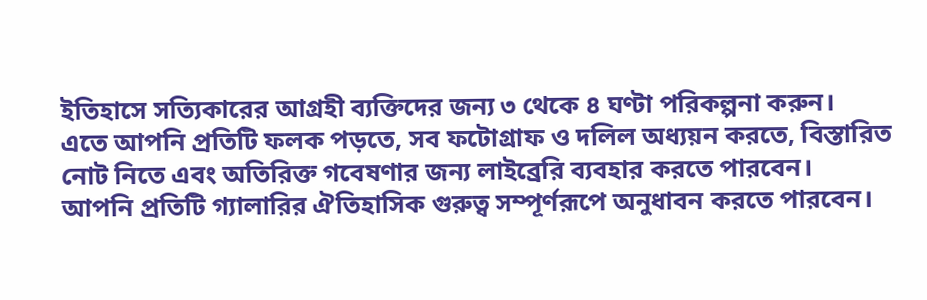ইতিহাসে সত্যিকারের আগ্রহী ব্যক্তিদের জন্য ৩ থেকে ৪ ঘণ্টা পরিকল্পনা করুন।
এতে আপনি প্রতিটি ফলক পড়তে, সব ফটোগ্রাফ ও দলিল অধ্যয়ন করতে, বিস্তারিত নোট নিতে এবং অতিরিক্ত গবেষণার জন্য লাইব্রেরি ব্যবহার করতে পারবেন।
আপনি প্রতিটি গ্যালারির ঐতিহাসিক গুরুত্ব সম্পূর্ণরূপে অনুধাবন করতে পারবেন।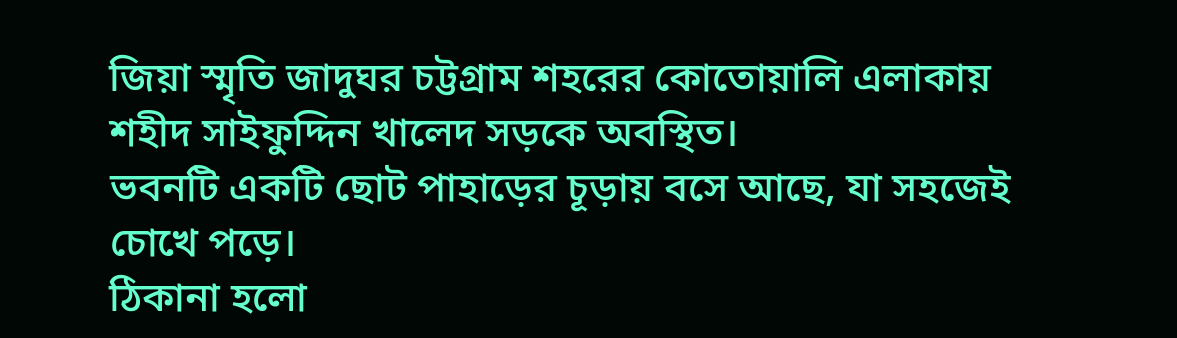জিয়া স্মৃতি জাদুঘর চট্টগ্রাম শহরের কোতোয়ালি এলাকায় শহীদ সাইফুদ্দিন খালেদ সড়কে অবস্থিত।
ভবনটি একটি ছোট পাহাড়ের চূড়ায় বসে আছে, যা সহজেই চোখে পড়ে।
ঠিকানা হলো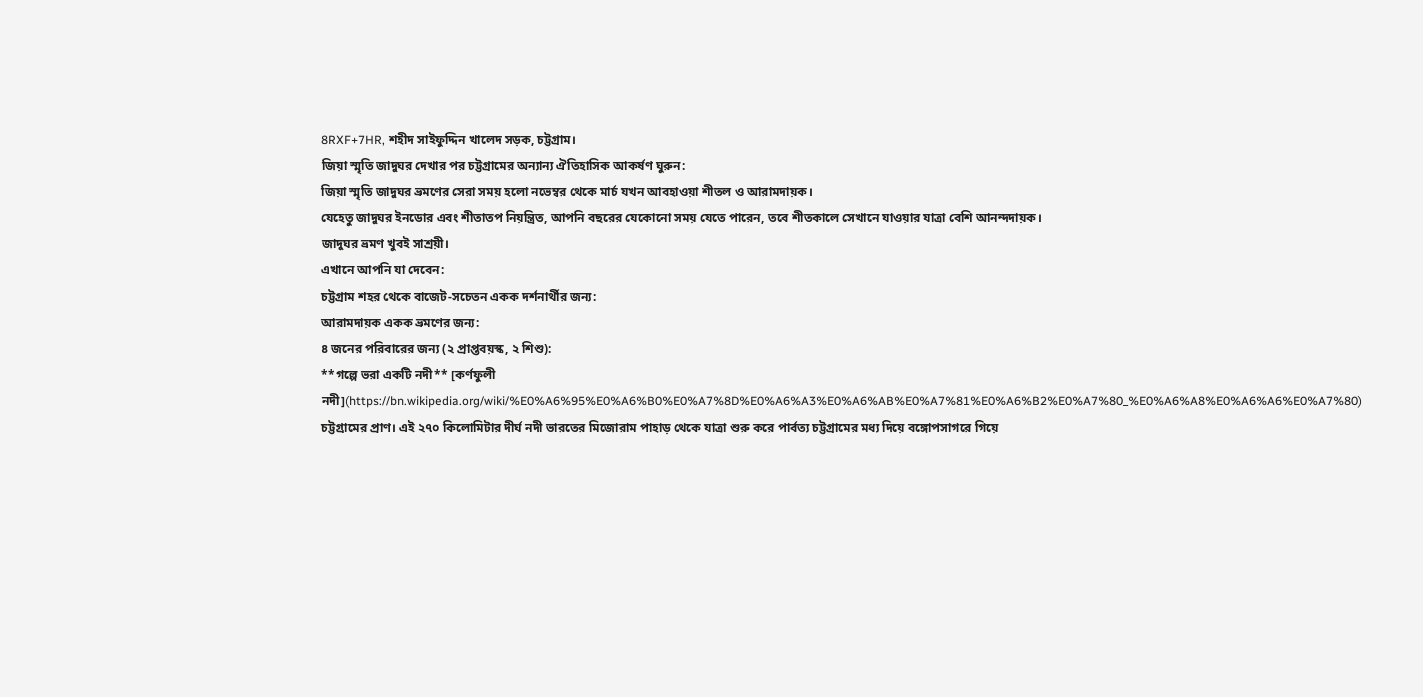8RXF+7HR, শহীদ সাইফুদ্দিন খালেদ সড়ক, চট্টগ্রাম।
জিয়া স্মৃতি জাদুঘর দেখার পর চট্টগ্রামের অন্যান্য ঐতিহাসিক আকর্ষণ ঘুরুন:
জিয়া স্মৃতি জাদুঘর ভ্রমণের সেরা সময় হলো নভেম্বর থেকে মার্চ যখন আবহাওয়া শীতল ও আরামদায়ক।
যেহেতু জাদুঘর ইনডোর এবং শীতাতপ নিয়ন্ত্রিত, আপনি বছরের যেকোনো সময় যেতে পারেন, তবে শীতকালে সেখানে যাওয়ার যাত্রা বেশি আনন্দদায়ক।
জাদুঘর ভ্রমণ খুবই সাশ্রয়ী।
এখানে আপনি যা দেবেন:
চট্টগ্রাম শহর থেকে বাজেট-সচেতন একক দর্শনার্থীর জন্য:
আরামদায়ক একক ভ্রমণের জন্য:
৪ জনের পরিবারের জন্য (২ প্রাপ্তবয়স্ক, ২ শিশু):
**গল্পে ভরা একটি নদী** [কর্ণফুলী নদী](https://bn.wikipedia.org/wiki/%E0%A6%95%E0%A6%B0%E0%A7%8D%E0%A6%A3%E0%A6%AB%E0%A7%81%E0%A6%B2%E0%A7%80_%E0%A6%A8%E0%A6%A6%E0%A7%80) চট্টগ্রামের প্রাণ। এই ২৭০ কিলোমিটার দীর্ঘ নদী ভারতের মিজোরাম পাহাড় থেকে যাত্রা শুরু করে পার্বত্য চট্টগ্রামের মধ্য দিয়ে বঙ্গোপসাগরে গিয়ে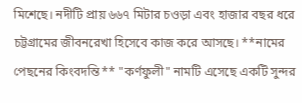মিশেছে। নদীটি প্রায় ৬৬৭ মিটার চওড়া এবং হাজার বছর ধরে চট্টগ্রামের জীবনরেখা হিসেবে কাজ করে আসছে। **নামের পেছনের কিংবদন্তি** "কর্ণফুলী" নামটি এসেছে একটি সুন্দর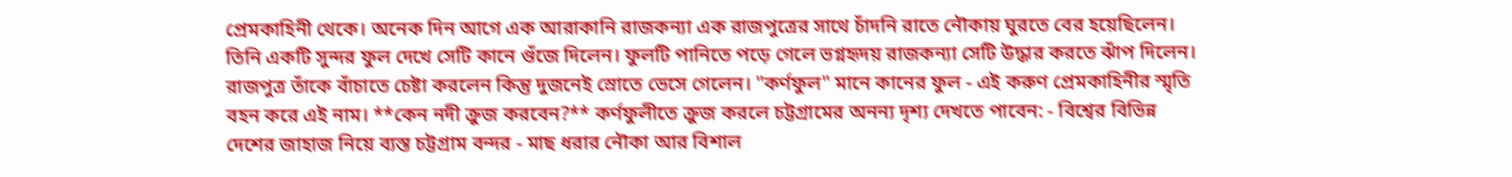প্রেমকাহিনী থেকে। অনেক দিন আগে এক আরাকানি রাজকন্যা এক রাজপুত্রের সাথে চাঁদনি রাতে নৌকায় ঘুরতে বের হয়েছিলেন। তিনি একটি সুন্দর ফুল দেখে সেটি কানে গুঁজে দিলেন। ফুলটি পানিতে পড়ে গেলে ভগ্নহৃদয় রাজকন্যা সেটি উদ্ধার করতে ঝাঁপ দিলেন। রাজপুত্র তাঁকে বাঁচাতে চেষ্টা করলেন কিন্তু দুজনেই স্রোতে ভেসে গেলেন। "কর্ণফুল" মানে কানের ফুল - এই করুণ প্রেমকাহিনীর স্মৃতি বহন করে এই নাম। **কেন নদী ক্রুজ করবেন?** কর্ণফুলীতে ক্রুজ করলে চট্টগ্রামের অনন্য দৃশ্য দেখতে পাবেন: - বিশ্বের বিভিন্ন দেশের জাহাজ নিয়ে ব্যস্ত চট্টগ্রাম বন্দর - মাছ ধরার নৌকা আর বিশাল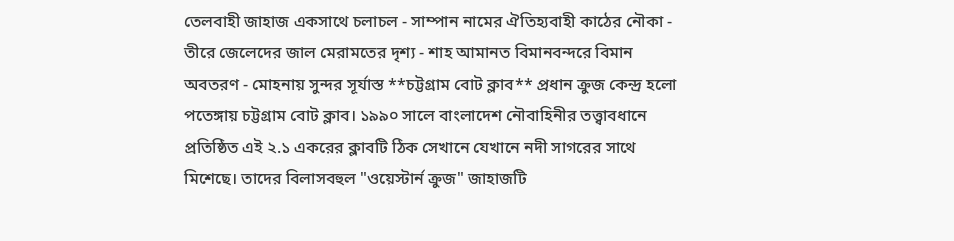তেলবাহী জাহাজ একসাথে চলাচল - সাম্পান নামের ঐতিহ্যবাহী কাঠের নৌকা - তীরে জেলেদের জাল মেরামতের দৃশ্য - শাহ আমানত বিমানবন্দরে বিমান অবতরণ - মোহনায় সুন্দর সূর্যাস্ত **চট্টগ্রাম বোট ক্লাব** প্রধান ক্রুজ কেন্দ্র হলো পতেঙ্গায় চট্টগ্রাম বোট ক্লাব। ১৯৯০ সালে বাংলাদেশ নৌবাহিনীর তত্ত্বাবধানে প্রতিষ্ঠিত এই ২.১ একরের ক্লাবটি ঠিক সেখানে যেখানে নদী সাগরের সাথে মিশেছে। তাদের বিলাসবহুল "ওয়েস্টার্ন ক্রুজ" জাহাজটি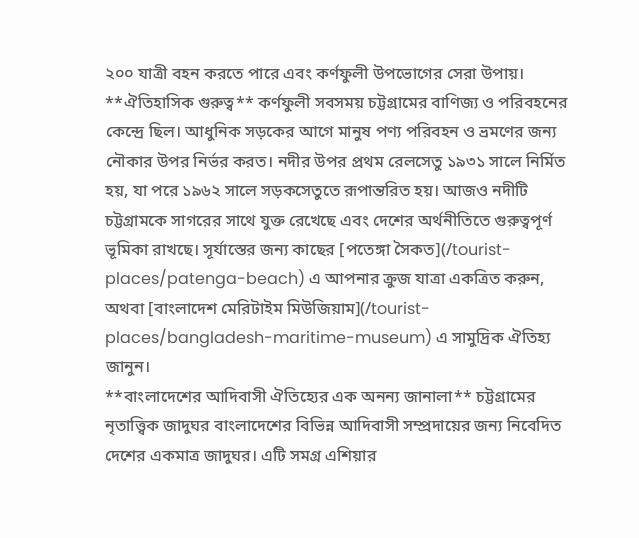২০০ যাত্রী বহন করতে পারে এবং কর্ণফুলী উপভোগের সেরা উপায়। **ঐতিহাসিক গুরুত্ব** কর্ণফুলী সবসময় চট্টগ্রামের বাণিজ্য ও পরিবহনের কেন্দ্রে ছিল। আধুনিক সড়কের আগে মানুষ পণ্য পরিবহন ও ভ্রমণের জন্য নৌকার উপর নির্ভর করত। নদীর উপর প্রথম রেলসেতু ১৯৩১ সালে নির্মিত হয়, যা পরে ১৯৬২ সালে সড়কসেতুতে রূপান্তরিত হয়। আজও নদীটি চট্টগ্রামকে সাগরের সাথে যুক্ত রেখেছে এবং দেশের অর্থনীতিতে গুরুত্বপূর্ণ ভূমিকা রাখছে। সূর্যাস্তের জন্য কাছের [পতেঙ্গা সৈকত](/tourist-places/patenga-beach) এ আপনার ক্রুজ যাত্রা একত্রিত করুন, অথবা [বাংলাদেশ মেরিটাইম মিউজিয়াম](/tourist-places/bangladesh-maritime-museum) এ সামুদ্রিক ঐতিহ্য জানুন।
**বাংলাদেশের আদিবাসী ঐতিহ্যের এক অনন্য জানালা** চট্টগ্রামের নৃতাত্ত্বিক জাদুঘর বাংলাদেশের বিভিন্ন আদিবাসী সম্প্রদায়ের জন্য নিবেদিত দেশের একমাত্র জাদুঘর। এটি সমগ্র এশিয়ার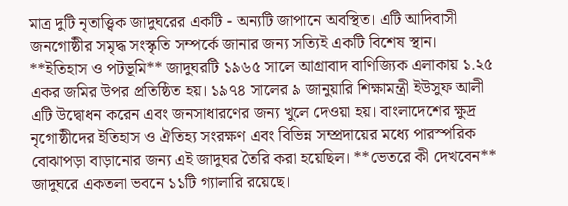মাত্র দুটি নৃতাত্ত্বিক জাদুঘরের একটি - অন্যটি জাপানে অবস্থিত। এটি আদিবাসী জনগোষ্ঠীর সমৃদ্ধ সংস্কৃতি সম্পর্কে জানার জন্য সত্যিই একটি বিশেষ স্থান। **ইতিহাস ও পটভূমি** জাদুঘরটি ১৯৬৫ সালে আগ্রাবাদ বাণিজ্যিক এলাকায় ১.২৫ একর জমির উপর প্রতিষ্ঠিত হয়। ১৯৭৪ সালের ৯ জানুয়ারি শিক্ষামন্ত্রী ইউসুফ আলী এটি উদ্বোধন করেন এবং জনসাধারণের জন্য খুলে দেওয়া হয়। বাংলাদেশের ক্ষুদ্র নৃগোষ্ঠীদের ইতিহাস ও ঐতিহ্য সংরক্ষণ এবং বিভিন্ন সম্প্রদায়ের মধ্যে পারস্পরিক বোঝাপড়া বাড়ানোর জন্য এই জাদুঘর তৈরি করা হয়েছিল। **ভেতরে কী দেখবেন** জাদুঘরে একতলা ভবনে ১১টি গ্যালারি রয়েছে।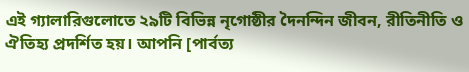এই গ্যালারিগুলোতে ২৯টি বিভিন্ন নৃগোষ্ঠীর দৈনন্দিন জীবন, রীতিনীতি ও ঐতিহ্য প্রদর্শিত হয়। আপনি [পার্বত্য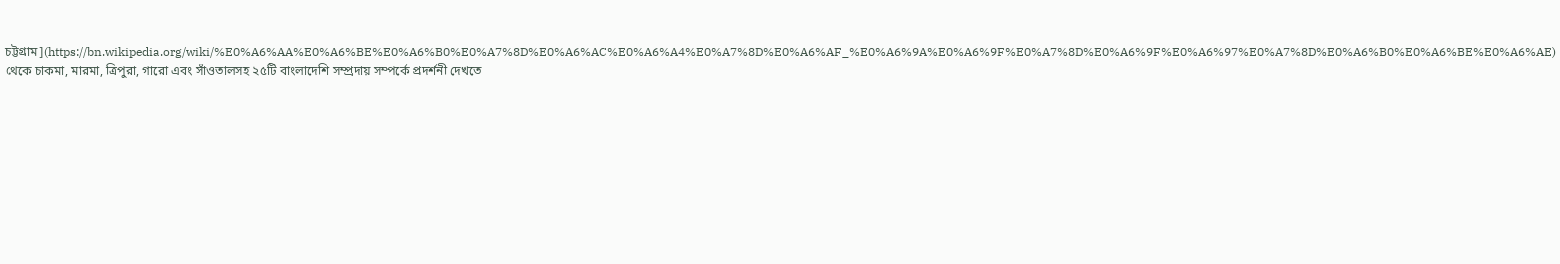চট্টগ্রাম](https://bn.wikipedia.org/wiki/%E0%A6%AA%E0%A6%BE%E0%A6%B0%E0%A7%8D%E0%A6%AC%E0%A6%A4%E0%A7%8D%E0%A6%AF_%E0%A6%9A%E0%A6%9F%E0%A7%8D%E0%A6%9F%E0%A6%97%E0%A7%8D%E0%A6%B0%E0%A6%BE%E0%A6%AE) থেকে চাকমা, মারমা, ত্রিপুরা, গারো এবং সাঁওতালসহ ২৫টি বাংলাদেশি সম্প্রদায় সম্পর্কে প্রদর্শনী দেখতে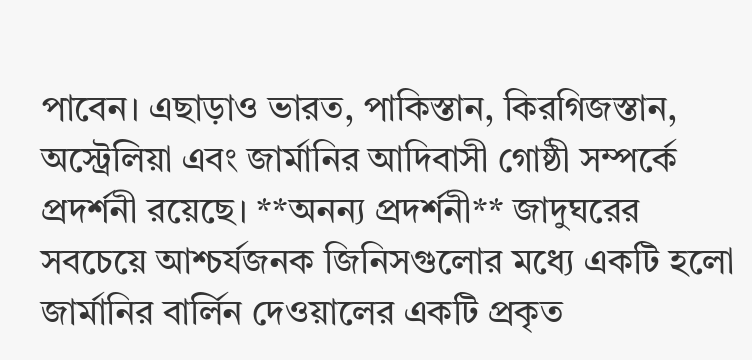পাবেন। এছাড়াও ভারত, পাকিস্তান, কিরগিজস্তান, অস্ট্রেলিয়া এবং জার্মানির আদিবাসী গোষ্ঠী সম্পর্কে প্রদর্শনী রয়েছে। **অনন্য প্রদর্শনী** জাদুঘরের সবচেয়ে আশ্চর্যজনক জিনিসগুলোর মধ্যে একটি হলো জার্মানির বার্লিন দেওয়ালের একটি প্রকৃত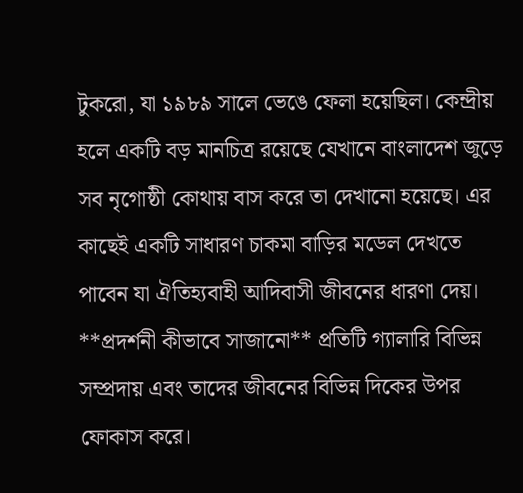টুকরো, যা ১৯৮৯ সালে ভেঙে ফেলা হয়েছিল। কেন্দ্রীয় হলে একটি বড় মানচিত্র রয়েছে যেখানে বাংলাদেশ জুড়ে সব নৃগোষ্ঠী কোথায় বাস করে তা দেখানো হয়েছে। এর কাছেই একটি সাধারণ চাকমা বাড়ির মডেল দেখতে পাবেন যা ঐতিহ্যবাহী আদিবাসী জীবনের ধারণা দেয়। **প্রদর্শনী কীভাবে সাজানো** প্রতিটি গ্যালারি বিভিন্ন সম্প্রদায় এবং তাদের জীবনের বিভিন্ন দিকের উপর ফোকাস করে।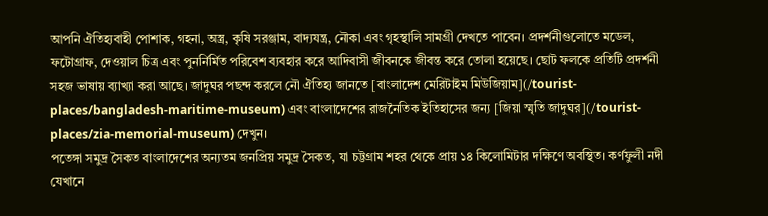আপনি ঐতিহ্যবাহী পোশাক, গহনা, অস্ত্র, কৃষি সরঞ্জাম, বাদ্যযন্ত্র, নৌকা এবং গৃহস্থালি সামগ্রী দেখতে পাবেন। প্রদর্শনীগুলোতে মডেল, ফটোগ্রাফ, দেওয়াল চিত্র এবং পুনর্নির্মিত পরিবেশ ব্যবহার করে আদিবাসী জীবনকে জীবন্ত করে তোলা হয়েছে। ছোট ফলকে প্রতিটি প্রদর্শনী সহজ ভাষায় ব্যাখ্যা করা আছে। জাদুঘর পছন্দ করলে নৌ ঐতিহ্য জানতে [বাংলাদেশ মেরিটাইম মিউজিয়াম](/tourist-places/bangladesh-maritime-museum) এবং বাংলাদেশের রাজনৈতিক ইতিহাসের জন্য [জিয়া স্মৃতি জাদুঘর](/tourist-places/zia-memorial-museum) দেখুন।
পতেঙ্গা সমুদ্র সৈকত বাংলাদেশের অন্যতম জনপ্রিয় সমুদ্র সৈকত, যা চট্টগ্রাম শহর থেকে প্রায় ১৪ কিলোমিটার দক্ষিণে অবস্থিত। কর্ণফুলী নদী যেখানে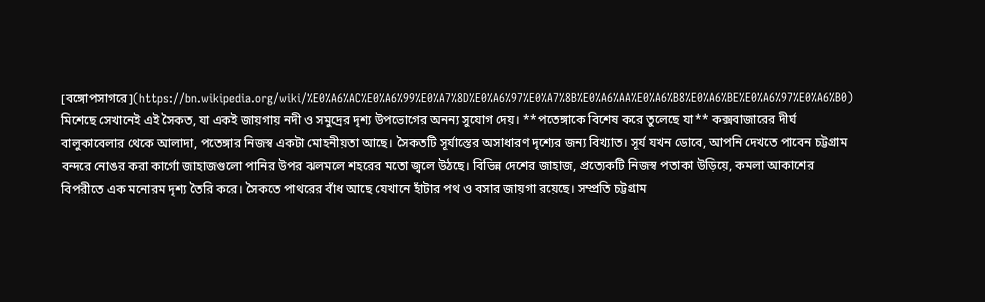[বঙ্গোপসাগরে](https://bn.wikipedia.org/wiki/%E0%A6%AC%E0%A6%99%E0%A7%8D%E0%A6%97%E0%A7%8B%E0%A6%AA%E0%A6%B8%E0%A6%BE%E0%A6%97%E0%A6%B0) মিশেছে সেখানেই এই সৈকত, যা একই জায়গায় নদী ও সমুদ্রের দৃশ্য উপভোগের অনন্য সুযোগ দেয়। **পতেঙ্গাকে বিশেষ করে তুলেছে যা** কক্সবাজারের দীর্ঘ বালুকাবেলার থেকে আলাদা, পতেঙ্গার নিজস্ব একটা মোহনীয়তা আছে। সৈকতটি সূর্যাস্তের অসাধারণ দৃশ্যের জন্য বিখ্যাত। সূর্য যখন ডোবে, আপনি দেখতে পাবেন চট্টগ্রাম বন্দরে নোঙর করা কার্গো জাহাজগুলো পানির উপর ঝলমলে শহরের মতো জ্বলে উঠছে। বিভিন্ন দেশের জাহাজ, প্রত্যেকটি নিজস্ব পতাকা উড়িয়ে, কমলা আকাশের বিপরীতে এক মনোরম দৃশ্য তৈরি করে। সৈকতে পাথরের বাঁধ আছে যেখানে হাঁটার পথ ও বসার জায়গা রয়েছে। সম্প্রতি চট্টগ্রাম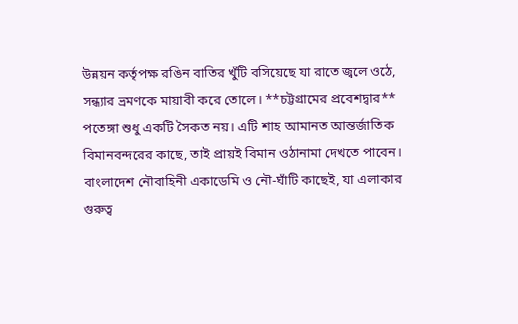উন্নয়ন কর্তৃপক্ষ রঙিন বাতির খুঁটি বসিয়েছে যা রাতে জ্বলে ওঠে, সন্ধ্যার ভ্রমণকে মায়াবী করে তোলে। **চট্টগ্রামের প্রবেশদ্বার** পতেঙ্গা শুধু একটি সৈকত নয়। এটি শাহ আমানত আন্তর্জাতিক বিমানবন্দরের কাছে, তাই প্রায়ই বিমান ওঠানামা দেখতে পাবেন। বাংলাদেশ নৌবাহিনী একাডেমি ও নৌ-ঘাঁটি কাছেই, যা এলাকার গুরুত্ব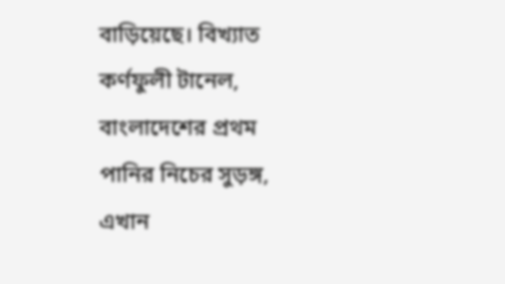বাড়িয়েছে। বিখ্যাত কর্ণফুলী টানেল, বাংলাদেশের প্রথম পানির নিচের সুড়ঙ্গ, এখান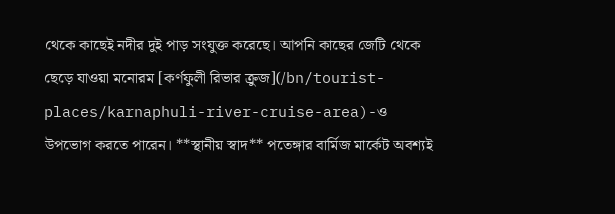থেকে কাছেই নদীর দুই পাড় সংযুক্ত করেছে। আপনি কাছের জেটি থেকে ছেড়ে যাওয়া মনোরম [কর্ণফুলী রিভার ক্রুজ](/bn/tourist-places/karnaphuli-river-cruise-area)-ও উপভোগ করতে পারেন। **স্থানীয় স্বাদ** পতেঙ্গার বার্মিজ মার্কেট অবশ্যই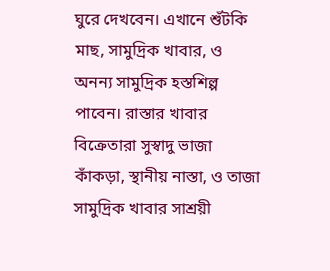ঘুরে দেখবেন। এখানে শুঁটকি মাছ, সামুদ্রিক খাবার, ও অনন্য সামুদ্রিক হস্তশিল্প পাবেন। রাস্তার খাবার বিক্রেতারা সুস্বাদু ভাজা কাঁকড়া, স্থানীয় নাস্তা, ও তাজা সামুদ্রিক খাবার সাশ্রয়ী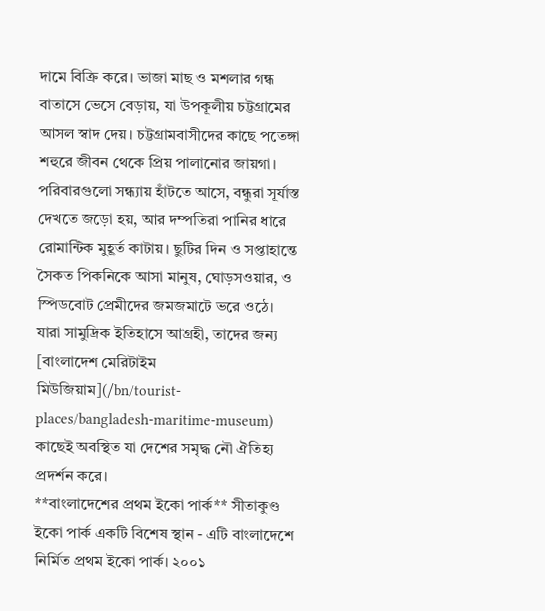দামে বিক্রি করে। ভাজা মাছ ও মশলার গন্ধ বাতাসে ভেসে বেড়ায়, যা উপকূলীয় চট্টগ্রামের আসল স্বাদ দেয়। চট্টগ্রামবাসীদের কাছে পতেঙ্গা শহুরে জীবন থেকে প্রিয় পালানোর জায়গা। পরিবারগুলো সন্ধ্যায় হাঁটতে আসে, বন্ধুরা সূর্যাস্ত দেখতে জড়ো হয়, আর দম্পতিরা পানির ধারে রোমান্টিক মুহূর্ত কাটায়। ছুটির দিন ও সপ্তাহান্তে সৈকত পিকনিকে আসা মানুষ, ঘোড়সওয়ার, ও স্পিডবোট প্রেমীদের জমজমাটে ভরে ওঠে। যারা সামুদ্রিক ইতিহাসে আগ্রহী, তাদের জন্য [বাংলাদেশ মেরিটাইম মিউজিয়াম](/bn/tourist-places/bangladesh-maritime-museum) কাছেই অবস্থিত যা দেশের সমৃদ্ধ নৌ ঐতিহ্য প্রদর্শন করে।
**বাংলাদেশের প্রথম ইকো পার্ক** সীতাকুণ্ড ইকো পার্ক একটি বিশেষ স্থান - এটি বাংলাদেশে নির্মিত প্রথম ইকো পার্ক। ২০০১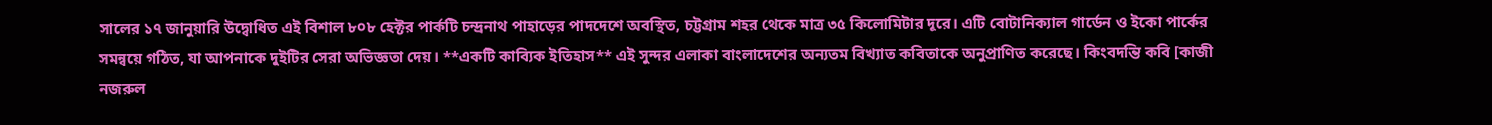সালের ১৭ জানুয়ারি উদ্বোধিত এই বিশাল ৮০৮ হেক্টর পার্কটি চন্দ্রনাথ পাহাড়ের পাদদেশে অবস্থিত, চট্টগ্রাম শহর থেকে মাত্র ৩৫ কিলোমিটার দূরে। এটি বোটানিক্যাল গার্ডেন ও ইকো পার্কের সমন্বয়ে গঠিত, যা আপনাকে দুইটির সেরা অভিজ্ঞতা দেয়। **একটি কাব্যিক ইতিহাস** এই সুন্দর এলাকা বাংলাদেশের অন্যতম বিখ্যাত কবিতাকে অনুপ্রাণিত করেছে। কিংবদন্তি কবি [কাজী নজরুল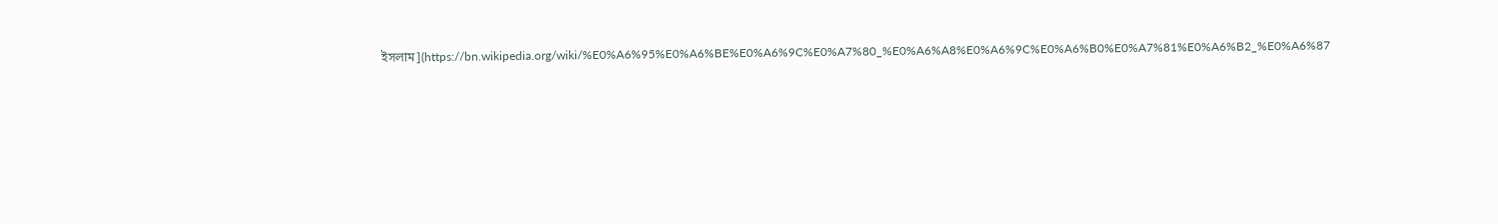ইসলাম](https://bn.wikipedia.org/wiki/%E0%A6%95%E0%A6%BE%E0%A6%9C%E0%A7%80_%E0%A6%A8%E0%A6%9C%E0%A6%B0%E0%A7%81%E0%A6%B2_%E0%A6%87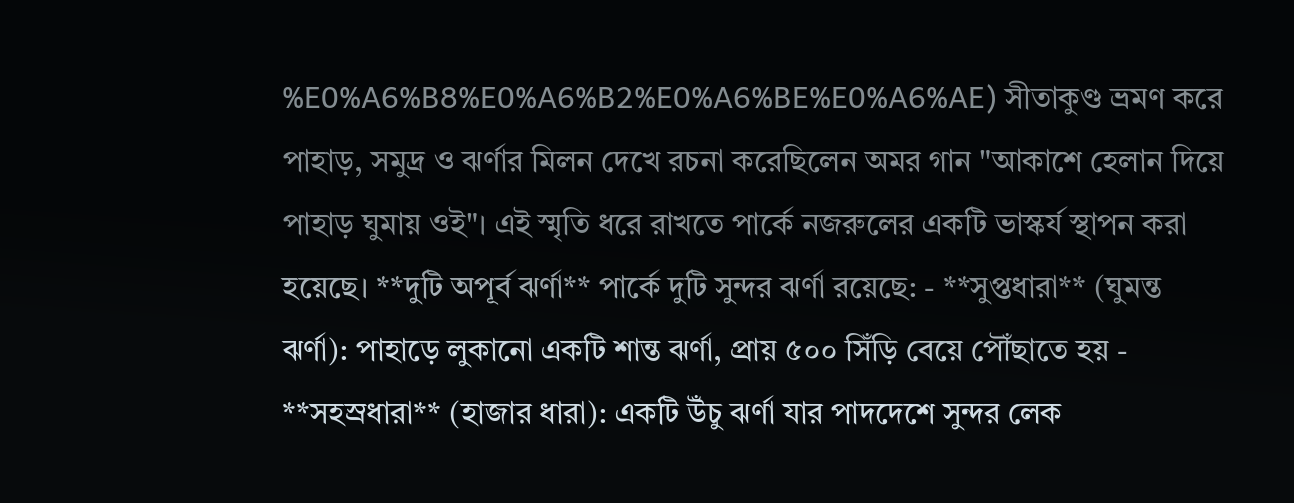%E0%A6%B8%E0%A6%B2%E0%A6%BE%E0%A6%AE) সীতাকুণ্ড ভ্রমণ করে পাহাড়, সমুদ্র ও ঝর্ণার মিলন দেখে রচনা করেছিলেন অমর গান "আকাশে হেলান দিয়ে পাহাড় ঘুমায় ওই"। এই স্মৃতি ধরে রাখতে পার্কে নজরুলের একটি ভাস্কর্য স্থাপন করা হয়েছে। **দুটি অপূর্ব ঝর্ণা** পার্কে দুটি সুন্দর ঝর্ণা রয়েছে: - **সুপ্তধারা** (ঘুমন্ত ঝর্ণা): পাহাড়ে লুকানো একটি শান্ত ঝর্ণা, প্রায় ৫০০ সিঁড়ি বেয়ে পৌঁছাতে হয় - **সহস্রধারা** (হাজার ধারা): একটি উঁচু ঝর্ণা যার পাদদেশে সুন্দর লেক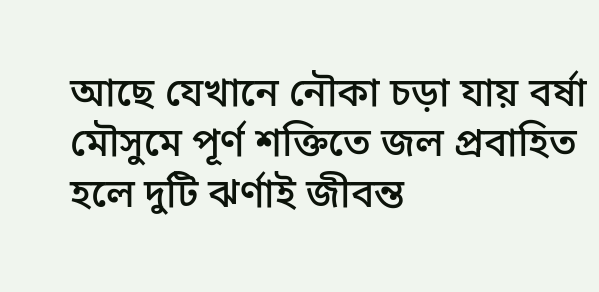আছে যেখানে নৌকা চড়া যায় বর্ষা মৌসুমে পূর্ণ শক্তিতে জল প্রবাহিত হলে দুটি ঝর্ণাই জীবন্ত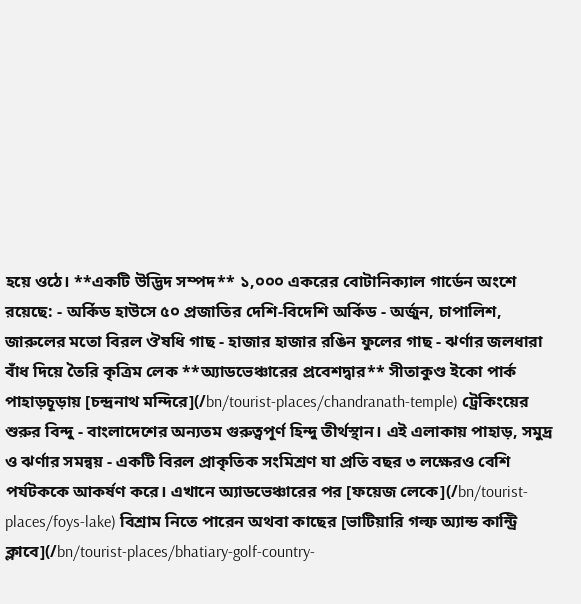হয়ে ওঠে। **একটি উদ্ভিদ সম্পদ** ১,০০০ একরের বোটানিক্যাল গার্ডেন অংশে রয়েছে: - অর্কিড হাউসে ৫০ প্রজাতির দেশি-বিদেশি অর্কিড - অর্জুন, চাপালিশ, জারুলের মতো বিরল ঔষধি গাছ - হাজার হাজার রঙিন ফুলের গাছ - ঝর্ণার জলধারা বাঁধ দিয়ে তৈরি কৃত্রিম লেক **অ্যাডভেঞ্চারের প্রবেশদ্বার** সীতাকুণ্ড ইকো পার্ক পাহাড়চূড়ায় [চন্দ্রনাথ মন্দিরে](/bn/tourist-places/chandranath-temple) ট্রেকিংয়ের শুরুর বিন্দু - বাংলাদেশের অন্যতম গুরুত্বপূর্ণ হিন্দু তীর্থস্থান। এই এলাকায় পাহাড়, সমুদ্র ও ঝর্ণার সমন্বয় - একটি বিরল প্রাকৃতিক সংমিশ্রণ যা প্রতি বছর ৩ লক্ষেরও বেশি পর্যটককে আকর্ষণ করে। এখানে অ্যাডভেঞ্চারের পর [ফয়েজ লেকে](/bn/tourist-places/foys-lake) বিশ্রাম নিতে পারেন অথবা কাছের [ভাটিয়ারি গল্ফ অ্যান্ড কান্ট্রি ক্লাবে](/bn/tourist-places/bhatiary-golf-country-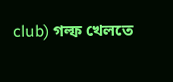club) গল্ফ খেলতে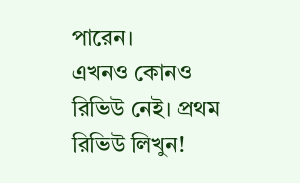পারেন।
এখনও কোনও রিভিউ নেই। প্রথম রিভিউ লিখুন!